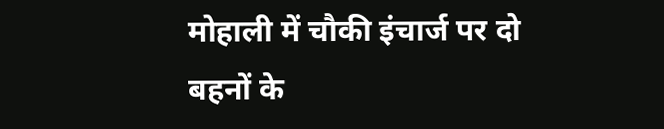मोहाली में चौकी इंचार्ज पर दो बहनों के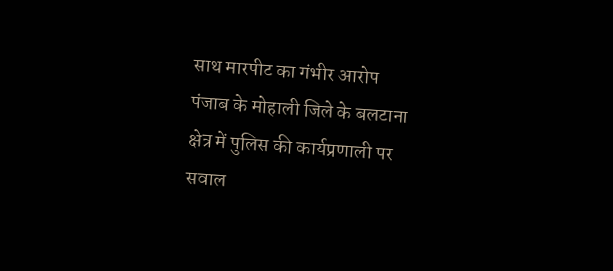साथ मारपीट का गंभीर आरोप
पंजाब के मोहाली जिले के बलटाना क्षेत्र में पुलिस की कार्यप्रणाली पर सवाल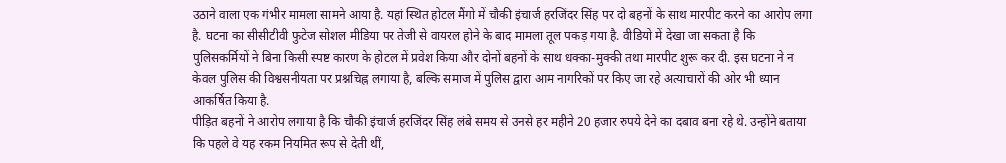उठाने वाला एक गंभीर मामला सामने आया है. यहां स्थित होटल मैंगो में चौकी इंचार्ज हरजिंदर सिंह पर दो बहनों के साथ मारपीट करने का आरोप लगा है. घटना का सीसीटीवी फुटेज सोशल मीडिया पर तेजी से वायरल होने के बाद मामला तूल पकड़ गया है. वीडियो में देखा जा सकता है कि पुलिसकर्मियों ने बिना किसी स्पष्ट कारण के होटल में प्रवेश किया और दोनों बहनों के साथ धक्का-मुक्की तथा मारपीट शुरू कर दी. इस घटना ने न केवल पुलिस की विश्वसनीयता पर प्रश्नचिह्न लगाया है, बल्कि समाज में पुलिस द्वारा आम नागरिकों पर किए जा रहे अत्याचारों की ओर भी ध्यान आकर्षित किया है.
पीड़ित बहनों ने आरोप लगाया है कि चौकी इंचार्ज हरजिंदर सिंह लंबे समय से उनसे हर महीने 20 हजार रुपये देने का दबाव बना रहे थे. उन्होंने बताया कि पहले वे यह रकम नियमित रूप से देती थीं,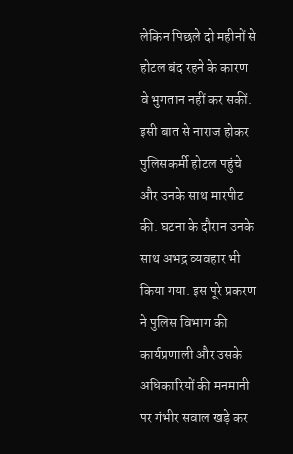लेकिन पिछले दो महीनों से होटल बंद रहने के कारण वे भुगतान नहीं कर सकीं. इसी बात से नाराज होकर पुलिसकर्मी होटल पहुंचे और उनके साथ मारपीट की. घटना के दौरान उनके साथ अभद्र व्यवहार भी किया गया. इस पूरे प्रकरण ने पुलिस विभाग की कार्यप्रणाली और उसके अधिकारियों की मनमानी पर गंभीर सवाल खड़े कर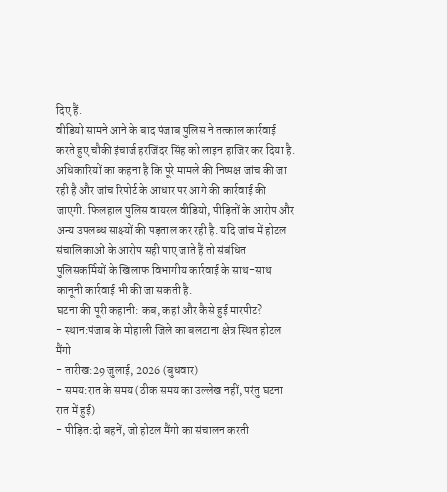दिए हैं.
वीडियो सामने आने के बाद पंजाब पुलिस ने तत्काल कार्रवाई करते हुए चौकी इंचार्ज हरजिंदर सिंह को लाइन हाजिर कर दिया है. अधिकारियों का कहना है कि पूरे मामले की निष्पक्ष जांच की जा रही है और जांच रिपोर्ट के आधार पर आगे की कार्रवाई की जाएगी. फिलहाल पुलिस वायरल वीडियो, पीड़ितों के आरोप और अन्य उपलब्ध साक्ष्यों की पड़ताल कर रही है. यदि जांच में होटल संचालिकाओं के आरोप सही पाए जाते हैं तो संबंधित पुलिसकर्मियों के खिलाफ विभागीय कार्रवाई के साथ-साथ कानूनी कार्रवाई भी की जा सकती है.
घटना की पूरी कहानी: कब, कहां और कैसे हुई मारपीट?
- स्थान:पंजाब के मोहाली जिले का बलटाना क्षेत्र स्थित होटल मैंगो
- तारीख:29 जुलाई, 2026 (बुधवार)
- समय:रात के समय (ठीक समय का उल्लेख नहीं, परंतु घटना रात में हुई)
- पीड़ित:दो बहनें, जो होटल मैंगो का संचालन करती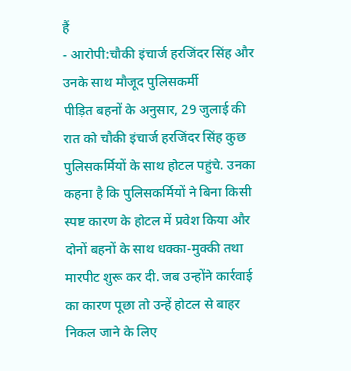हैं
- आरोपी:चौकी इंचार्ज हरजिंदर सिंह और उनके साथ मौजूद पुलिसकर्मी
पीड़ित बहनों के अनुसार, 29 जुलाई की रात को चौकी इंचार्ज हरजिंदर सिंह कुछ पुलिसकर्मियों के साथ होटल पहुंचे. उनका कहना है कि पुलिसकर्मियों ने बिना किसी स्पष्ट कारण के होटल में प्रवेश किया और दोनों बहनों के साथ धक्का-मुक्की तथा मारपीट शुरू कर दी. जब उन्होंने कार्रवाई का कारण पूछा तो उन्हें होटल से बाहर निकल जाने के लिए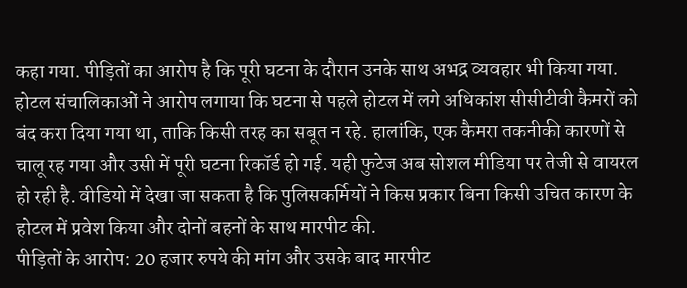कहा गया. पीड़ितों का आरोप है कि पूरी घटना के दौरान उनके साथ अभद्र व्यवहार भी किया गया.
होटल संचालिकाओं ने आरोप लगाया कि घटना से पहले होटल में लगे अधिकांश सीसीटीवी कैमरों को बंद करा दिया गया था, ताकि किसी तरह का सबूत न रहे. हालांकि, एक कैमरा तकनीकी कारणों से चालू रह गया और उसी में पूरी घटना रिकॉर्ड हो गई. यही फुटेज अब सोशल मीडिया पर तेजी से वायरल हो रही है. वीडियो में देखा जा सकता है कि पुलिसकर्मियों ने किस प्रकार बिना किसी उचित कारण के होटल में प्रवेश किया और दोनों बहनों के साथ मारपीट की.
पीड़ितों के आरोप: 20 हजार रुपये की मांग और उसके बाद मारपीट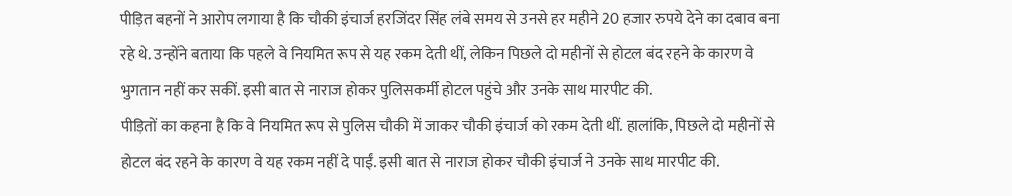पीड़ित बहनों ने आरोप लगाया है कि चौकी इंचार्ज हरजिंदर सिंह लंबे समय से उनसे हर महीने 20 हजार रुपये देने का दबाव बना रहे थे. उन्होंने बताया कि पहले वे नियमित रूप से यह रकम देती थीं, लेकिन पिछले दो महीनों से होटल बंद रहने के कारण वे भुगतान नहीं कर सकीं. इसी बात से नाराज होकर पुलिसकर्मी होटल पहुंचे और उनके साथ मारपीट की.
पीड़ितों का कहना है कि वे नियमित रूप से पुलिस चौकी में जाकर चौकी इंचार्ज को रकम देती थीं. हालांकि, पिछले दो महीनों से होटल बंद रहने के कारण वे यह रकम नहीं दे पाईं. इसी बात से नाराज होकर चौकी इंचार्ज ने उनके साथ मारपीट की.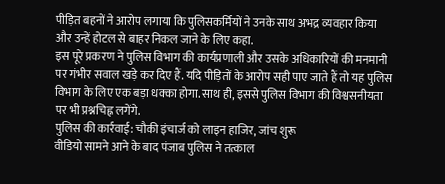पीड़ित बहनों ने आरोप लगाया कि पुलिसकर्मियों ने उनके साथ अभद्र व्यवहार किया और उन्हें होटल से बाहर निकल जाने के लिए कहा.
इस पूरे प्रकरण ने पुलिस विभाग की कार्यप्रणाली और उसके अधिकारियों की मनमानी पर गंभीर सवाल खड़े कर दिए हैं. यदि पीड़ितों के आरोप सही पाए जाते हैं तो यह पुलिस विभाग के लिए एक बड़ा धक्का होगा. साथ ही, इससे पुलिस विभाग की विश्वसनीयता पर भी प्रश्नचिह्न लगेंगे.
पुलिस की कार्रवाई: चौकी इंचार्ज को लाइन हाजिर, जांच शुरू
वीडियो सामने आने के बाद पंजाब पुलिस ने तत्काल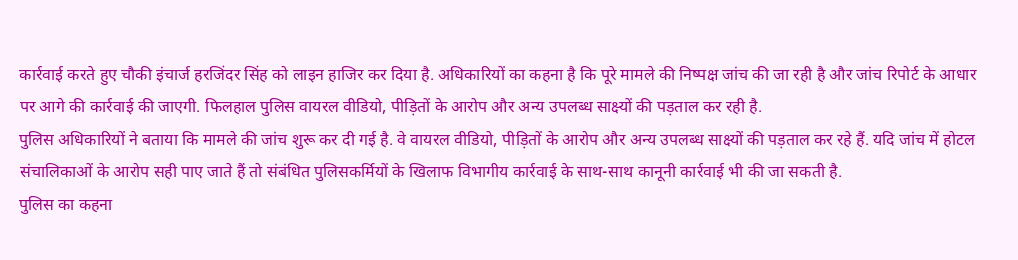कार्रवाई करते हुए चौकी इंचार्ज हरजिंदर सिंह को लाइन हाजिर कर दिया है. अधिकारियों का कहना है कि पूरे मामले की निष्पक्ष जांच की जा रही है और जांच रिपोर्ट के आधार पर आगे की कार्रवाई की जाएगी. फिलहाल पुलिस वायरल वीडियो, पीड़ितों के आरोप और अन्य उपलब्ध साक्ष्यों की पड़ताल कर रही है.
पुलिस अधिकारियों ने बताया कि मामले की जांच शुरू कर दी गई है. वे वायरल वीडियो, पीड़ितों के आरोप और अन्य उपलब्ध साक्ष्यों की पड़ताल कर रहे हैं. यदि जांच में होटल संचालिकाओं के आरोप सही पाए जाते हैं तो संबंधित पुलिसकर्मियों के खिलाफ विभागीय कार्रवाई के साथ-साथ कानूनी कार्रवाई भी की जा सकती है.
पुलिस का कहना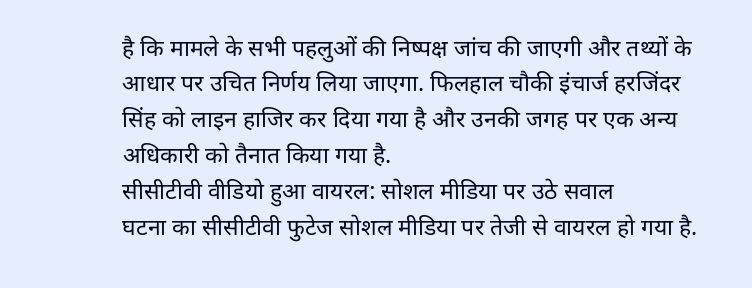है कि मामले के सभी पहलुओं की निष्पक्ष जांच की जाएगी और तथ्यों के आधार पर उचित निर्णय लिया जाएगा. फिलहाल चौकी इंचार्ज हरजिंदर सिंह को लाइन हाजिर कर दिया गया है और उनकी जगह पर एक अन्य अधिकारी को तैनात किया गया है.
सीसीटीवी वीडियो हुआ वायरल: सोशल मीडिया पर उठे सवाल
घटना का सीसीटीवी फुटेज सोशल मीडिया पर तेजी से वायरल हो गया है.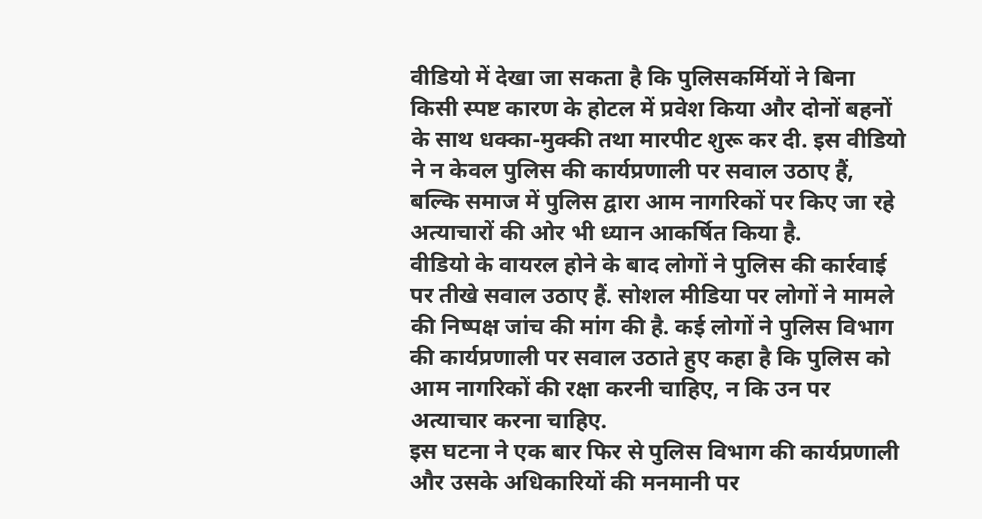वीडियो में देखा जा सकता है कि पुलिसकर्मियों ने बिना किसी स्पष्ट कारण के होटल में प्रवेश किया और दोनों बहनों के साथ धक्का-मुक्की तथा मारपीट शुरू कर दी. इस वीडियो ने न केवल पुलिस की कार्यप्रणाली पर सवाल उठाए हैं, बल्कि समाज में पुलिस द्वारा आम नागरिकों पर किए जा रहे अत्याचारों की ओर भी ध्यान आकर्षित किया है.
वीडियो के वायरल होने के बाद लोगों ने पुलिस की कार्रवाई पर तीखे सवाल उठाए हैं. सोशल मीडिया पर लोगों ने मामले की निष्पक्ष जांच की मांग की है. कई लोगों ने पुलिस विभाग की कार्यप्रणाली पर सवाल उठाते हुए कहा है कि पुलिस को आम नागरिकों की रक्षा करनी चाहिए, न कि उन पर अत्याचार करना चाहिए.
इस घटना ने एक बार फिर से पुलिस विभाग की कार्यप्रणाली और उसके अधिकारियों की मनमानी पर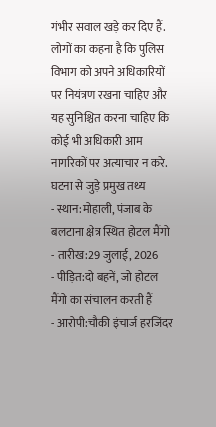गंभीर सवाल खड़े कर दिए हैं. लोगों का कहना है कि पुलिस विभाग को अपने अधिकारियों पर नियंत्रण रखना चाहिए और यह सुनिश्चित करना चाहिए कि कोई भी अधिकारी आम नागरिकों पर अत्याचार न करे.
घटना से जुड़े प्रमुख तथ्य
- स्थान:मोहाली, पंजाब के बलटाना क्षेत्र स्थित होटल मैंगो
- तारीख:29 जुलाई, 2026
- पीड़ित:दो बहनें, जो होटल मैंगो का संचालन करती हैं
- आरोपी:चौकी इंचार्ज हरजिंदर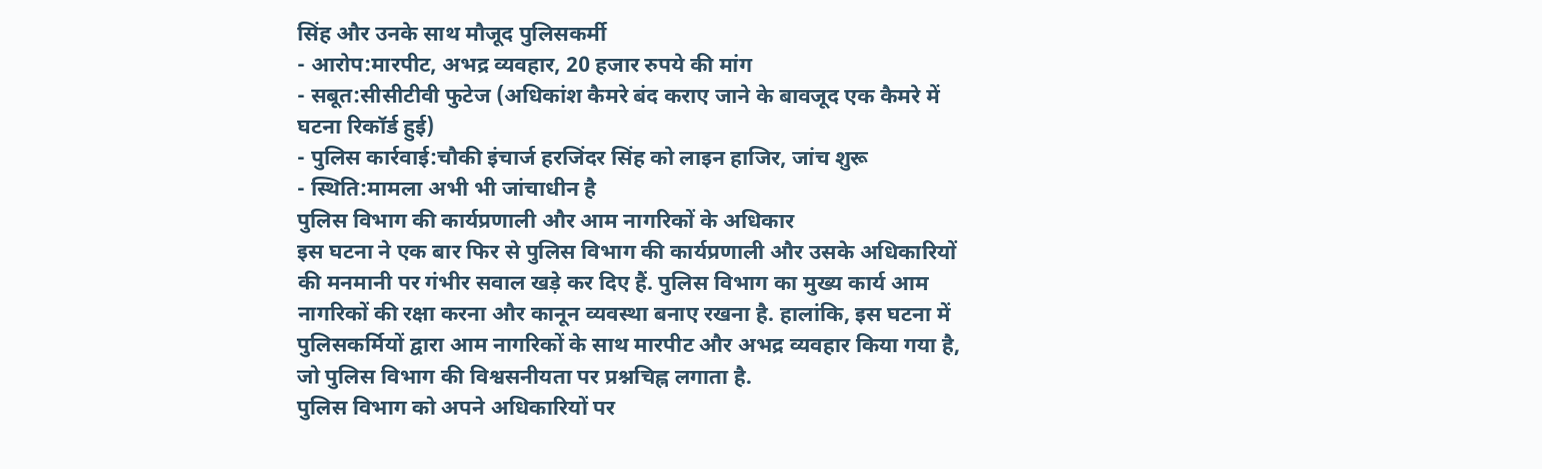सिंह और उनके साथ मौजूद पुलिसकर्मी
- आरोप:मारपीट, अभद्र व्यवहार, 20 हजार रुपये की मांग
- सबूत:सीसीटीवी फुटेज (अधिकांश कैमरे बंद कराए जाने के बावजूद एक कैमरे में घटना रिकॉर्ड हुई)
- पुलिस कार्रवाई:चौकी इंचार्ज हरजिंदर सिंह को लाइन हाजिर, जांच शुरू
- स्थिति:मामला अभी भी जांचाधीन है
पुलिस विभाग की कार्यप्रणाली और आम नागरिकों के अधिकार
इस घटना ने एक बार फिर से पुलिस विभाग की कार्यप्रणाली और उसके अधिकारियों की मनमानी पर गंभीर सवाल खड़े कर दिए हैं. पुलिस विभाग का मुख्य कार्य आम नागरिकों की रक्षा करना और कानून व्यवस्था बनाए रखना है. हालांकि, इस घटना में पुलिसकर्मियों द्वारा आम नागरिकों के साथ मारपीट और अभद्र व्यवहार किया गया है, जो पुलिस विभाग की विश्वसनीयता पर प्रश्नचिह्न लगाता है.
पुलिस विभाग को अपने अधिकारियों पर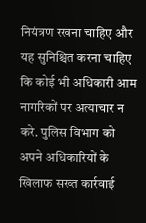नियंत्रण रखना चाहिए और यह सुनिश्चित करना चाहिए कि कोई भी अधिकारी आम नागरिकों पर अत्याचार न करे. पुलिस विभाग को अपने अधिकारियों के खिलाफ सख्त कार्रवाई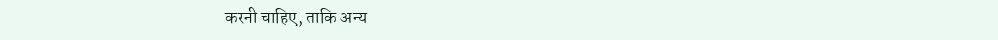करनी चाहिए, ताकि अन्य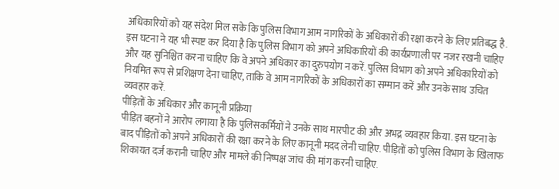अधिकारियों को यह संदेश मिल सके कि पुलिस विभाग आम नागरिकों के अधिकारों की रक्षा करने के लिए प्रतिबद्ध है.
इस घटना ने यह भी स्पष्ट कर दिया है कि पुलिस विभाग को अपने अधिकारियों की कार्यप्रणाली पर नजर रखनी चाहिए और यह सुनिश्चित करना चाहिए कि वे अपने अधिकार का दुरुपयोग न करें. पुलिस विभाग को अपने अधिकारियों को नियमित रूप से प्रशिक्षण देना चाहिए, ताकि वे आम नागरिकों के अधिकारों का सम्मान करें और उनके साथ उचित व्यवहार करें.
पीड़ितों के अधिकार और कानूनी प्रक्रिया
पीड़ित बहनों ने आरोप लगाया है कि पुलिसकर्मियों ने उनके साथ मारपीट की और अभद्र व्यवहार किया. इस घटना के बाद पीड़ितों को अपने अधिकारों की रक्षा करने के लिए कानूनी मदद लेनी चाहिए. पीड़ितों को पुलिस विभाग के खिलाफ शिकायत दर्ज करानी चाहिए और मामले की निष्पक्ष जांच की मांग करनी चाहिए.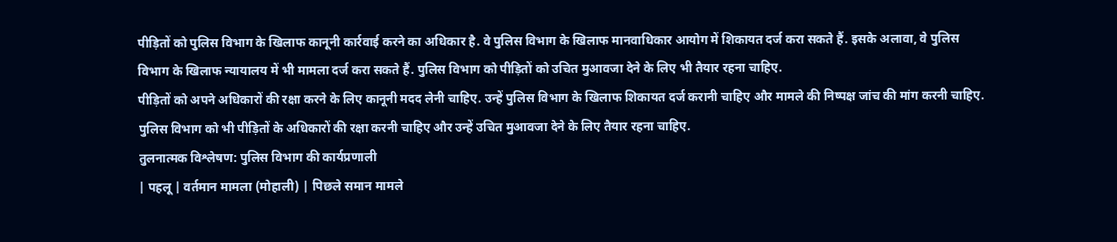पीड़ितों को पुलिस विभाग के खिलाफ कानूनी कार्रवाई करने का अधिकार है. वे पुलिस विभाग के खिलाफ मानवाधिकार आयोग में शिकायत दर्ज करा सकते हैं. इसके अलावा, वे पुलिस विभाग के खिलाफ न्यायालय में भी मामला दर्ज करा सकते हैं. पुलिस विभाग को पीड़ितों को उचित मुआवजा देने के लिए भी तैयार रहना चाहिए.
पीड़ितों को अपने अधिकारों की रक्षा करने के लिए कानूनी मदद लेनी चाहिए. उन्हें पुलिस विभाग के खिलाफ शिकायत दर्ज करानी चाहिए और मामले की निष्पक्ष जांच की मांग करनी चाहिए. पुलिस विभाग को भी पीड़ितों के अधिकारों की रक्षा करनी चाहिए और उन्हें उचित मुआवजा देने के लिए तैयार रहना चाहिए.
तुलनात्मक विश्लेषण: पुलिस विभाग की कार्यप्रणाली
| पहलू | वर्तमान मामला (मोहाली) | पिछले समान मामले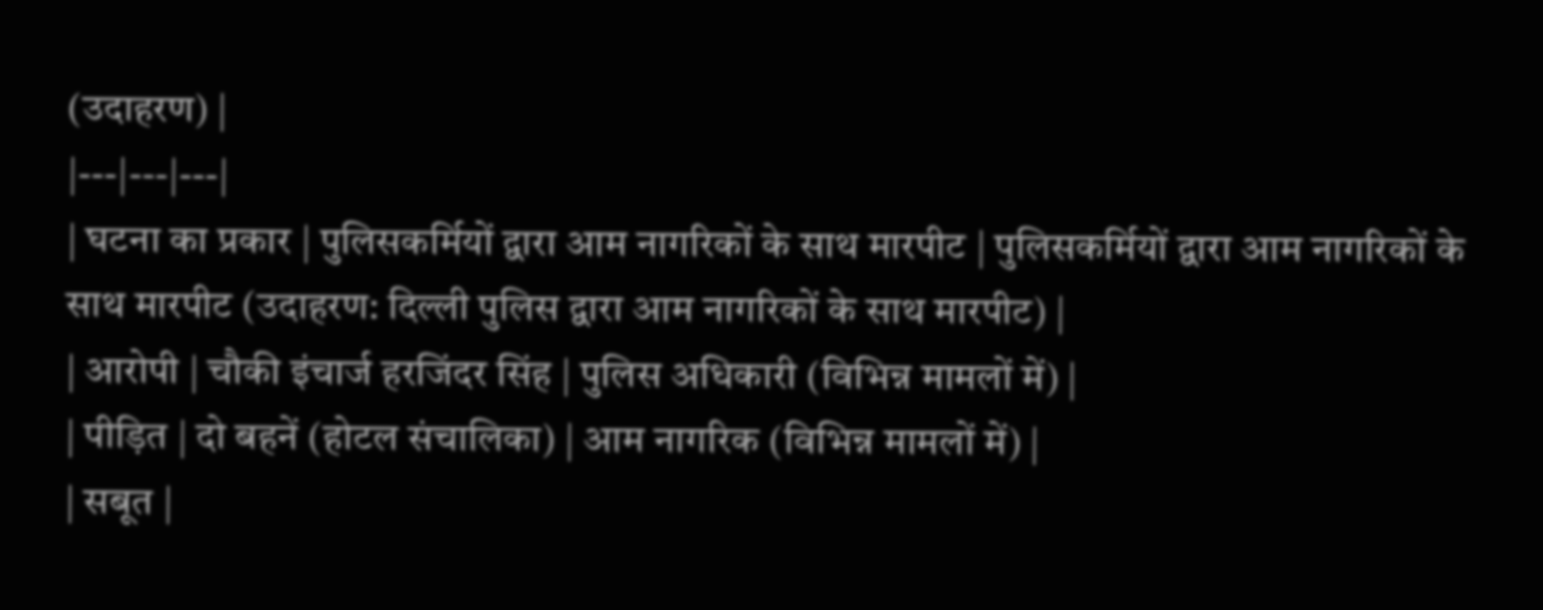(उदाहरण) |
|---|---|---|
| घटना का प्रकार | पुलिसकर्मियों द्वारा आम नागरिकों के साथ मारपीट | पुलिसकर्मियों द्वारा आम नागरिकों के साथ मारपीट (उदाहरण: दिल्ली पुलिस द्वारा आम नागरिकों के साथ मारपीट) |
| आरोपी | चौकी इंचार्ज हरजिंदर सिंह | पुलिस अधिकारी (विभिन्न मामलों में) |
| पीड़ित | दो बहनें (होटल संचालिका) | आम नागरिक (विभिन्न मामलों में) |
| सबूत |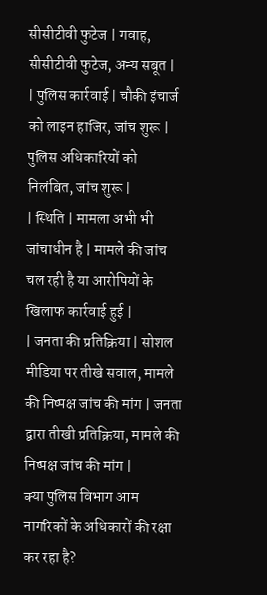सीसीटीवी फुटेज | गवाह, सीसीटीवी फुटेज, अन्य सबूत |
| पुलिस कार्रवाई | चौकी इंचार्ज को लाइन हाजिर, जांच शुरू | पुलिस अधिकारियों को निलंबित, जांच शुरू |
| स्थिति | मामला अभी भी जांचाधीन है | मामले की जांच चल रही है या आरोपियों के खिलाफ कार्रवाई हुई |
| जनता की प्रतिक्रिया | सोशल मीडिया पर तीखे सवाल, मामले की निष्पक्ष जांच की मांग | जनता द्वारा तीखी प्रतिक्रिया, मामले की निष्पक्ष जांच की मांग |
क्या पुलिस विभाग आम नागरिकों के अधिकारों की रक्षा कर रहा है?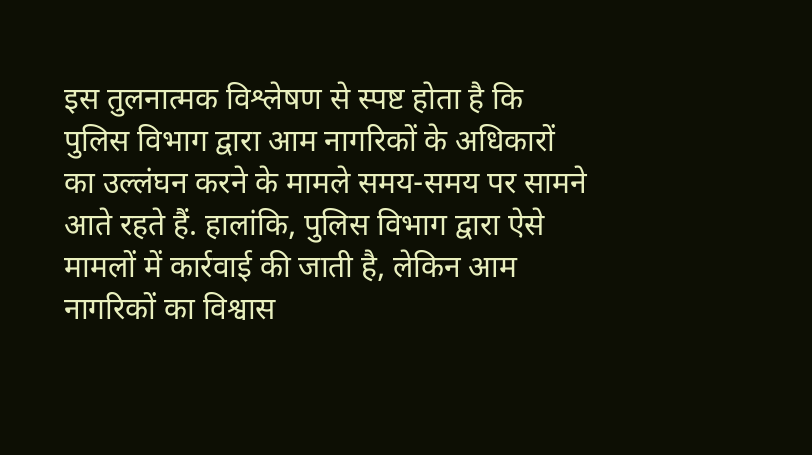इस तुलनात्मक विश्लेषण से स्पष्ट होता है कि पुलिस विभाग द्वारा आम नागरिकों के अधिकारों का उल्लंघन करने के मामले समय-समय पर सामने आते रहते हैं. हालांकि, पुलिस विभाग द्वारा ऐसे मामलों में कार्रवाई की जाती है, लेकिन आम नागरिकों का विश्वास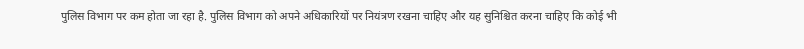पुलिस विभाग पर कम होता जा रहा है. पुलिस विभाग को अपने अधिकारियों पर नियंत्रण रखना चाहिए और यह सुनिश्चित करना चाहिए कि कोई भी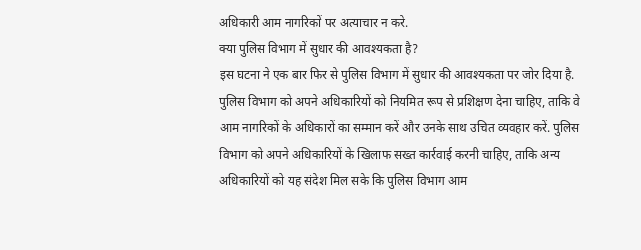अधिकारी आम नागरिकों पर अत्याचार न करे.
क्या पुलिस विभाग में सुधार की आवश्यकता है?
इस घटना ने एक बार फिर से पुलिस विभाग में सुधार की आवश्यकता पर जोर दिया है. पुलिस विभाग को अपने अधिकारियों को नियमित रूप से प्रशिक्षण देना चाहिए, ताकि वे आम नागरिकों के अधिकारों का सम्मान करें और उनके साथ उचित व्यवहार करें. पुलिस विभाग को अपने अधिकारियों के खिलाफ सख्त कार्रवाई करनी चाहिए, ताकि अन्य अधिकारियों को यह संदेश मिल सके कि पुलिस विभाग आम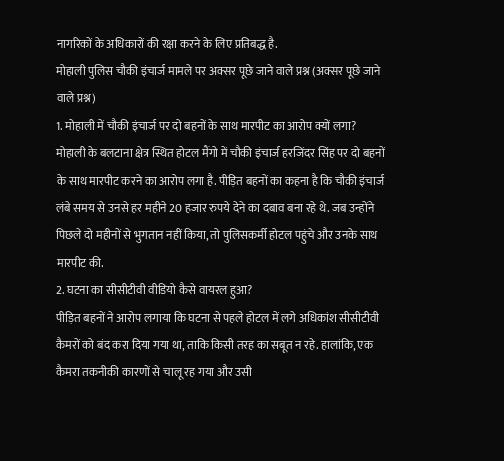नागरिकों के अधिकारों की रक्षा करने के लिए प्रतिबद्ध है.
मोहाली पुलिस चौकी इंचार्ज मामले पर अक्सर पूछे जाने वाले प्रश्न (अक्सर पूछे जाने वाले प्रश्न)
1. मोहाली में चौकी इंचार्ज पर दो बहनों के साथ मारपीट का आरोप क्यों लगा?
मोहाली के बलटाना क्षेत्र स्थित होटल मैंगो में चौकी इंचार्ज हरजिंदर सिंह पर दो बहनों के साथ मारपीट करने का आरोप लगा है. पीड़ित बहनों का कहना है कि चौकी इंचार्ज लंबे समय से उनसे हर महीने 20 हजार रुपये देने का दबाव बना रहे थे. जब उन्होंने पिछले दो महीनों से भुगतान नहीं किया, तो पुलिसकर्मी होटल पहुंचे और उनके साथ मारपीट की.
2. घटना का सीसीटीवी वीडियो कैसे वायरल हुआ?
पीड़ित बहनों ने आरोप लगाया कि घटना से पहले होटल में लगे अधिकांश सीसीटीवी कैमरों को बंद करा दिया गया था, ताकि किसी तरह का सबूत न रहे. हालांकि, एक कैमरा तकनीकी कारणों से चालू रह गया और उसी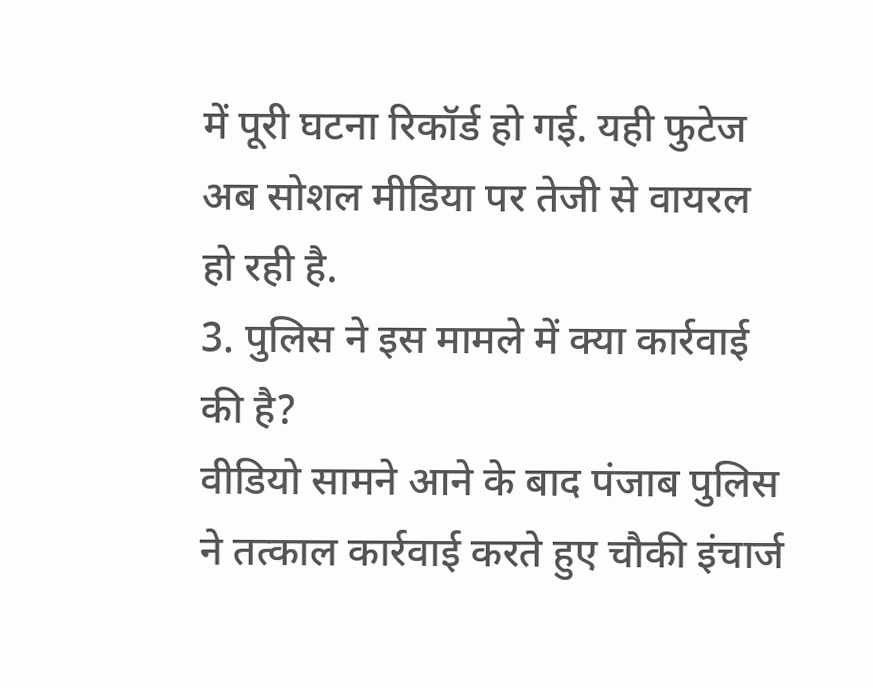में पूरी घटना रिकॉर्ड हो गई. यही फुटेज अब सोशल मीडिया पर तेजी से वायरल हो रही है.
3. पुलिस ने इस मामले में क्या कार्रवाई की है?
वीडियो सामने आने के बाद पंजाब पुलिस ने तत्काल कार्रवाई करते हुए चौकी इंचार्ज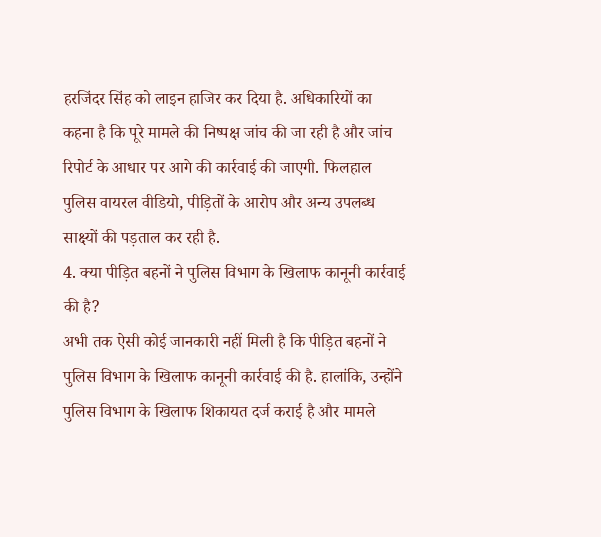हरजिंदर सिंह को लाइन हाजिर कर दिया है. अधिकारियों का कहना है कि पूरे मामले की निष्पक्ष जांच की जा रही है और जांच रिपोर्ट के आधार पर आगे की कार्रवाई की जाएगी. फिलहाल पुलिस वायरल वीडियो, पीड़ितों के आरोप और अन्य उपलब्ध साक्ष्यों की पड़ताल कर रही है.
4. क्या पीड़ित बहनों ने पुलिस विभाग के खिलाफ कानूनी कार्रवाई की है?
अभी तक ऐसी कोई जानकारी नहीं मिली है कि पीड़ित बहनों ने पुलिस विभाग के खिलाफ कानूनी कार्रवाई की है. हालांकि, उन्होंने पुलिस विभाग के खिलाफ शिकायत दर्ज कराई है और मामले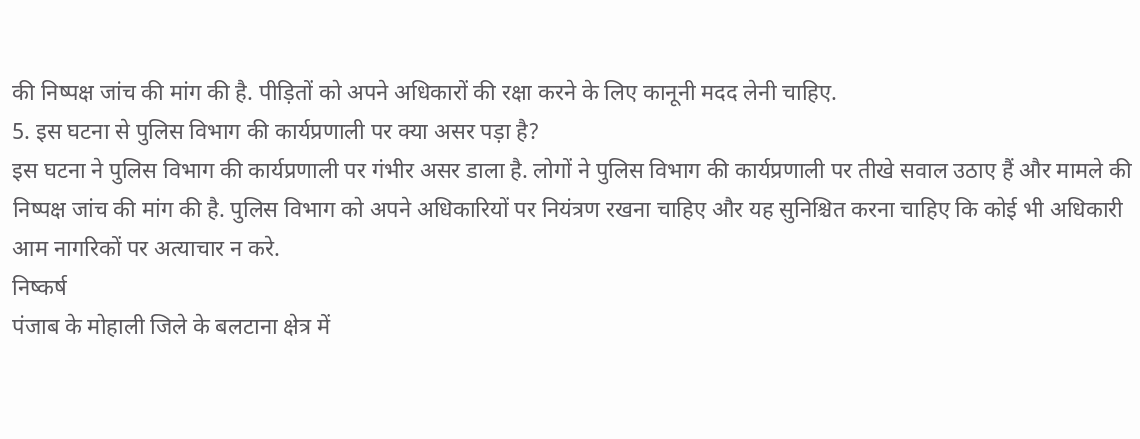की निष्पक्ष जांच की मांग की है. पीड़ितों को अपने अधिकारों की रक्षा करने के लिए कानूनी मदद लेनी चाहिए.
5. इस घटना से पुलिस विभाग की कार्यप्रणाली पर क्या असर पड़ा है?
इस घटना ने पुलिस विभाग की कार्यप्रणाली पर गंभीर असर डाला है. लोगों ने पुलिस विभाग की कार्यप्रणाली पर तीखे सवाल उठाए हैं और मामले की निष्पक्ष जांच की मांग की है. पुलिस विभाग को अपने अधिकारियों पर नियंत्रण रखना चाहिए और यह सुनिश्चित करना चाहिए कि कोई भी अधिकारी आम नागरिकों पर अत्याचार न करे.
निष्कर्ष
पंजाब के मोहाली जिले के बलटाना क्षेत्र में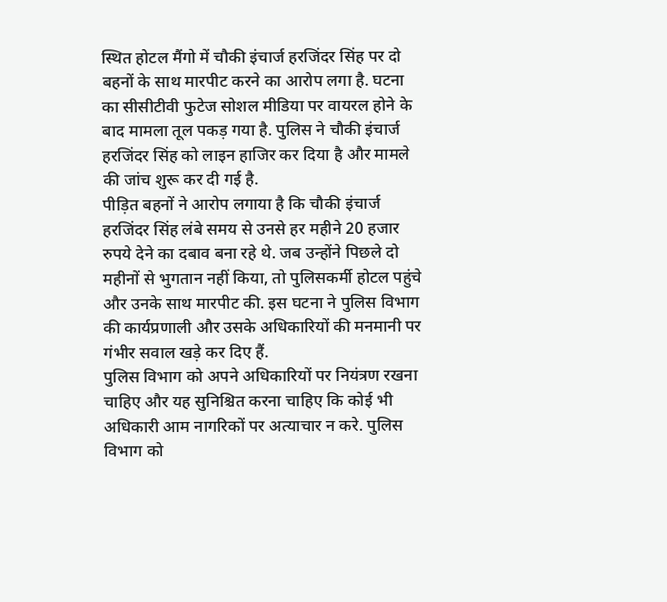स्थित होटल मैंगो में चौकी इंचार्ज हरजिंदर सिंह पर दो बहनों के साथ मारपीट करने का आरोप लगा है. घटना का सीसीटीवी फुटेज सोशल मीडिया पर वायरल होने के बाद मामला तूल पकड़ गया है. पुलिस ने चौकी इंचार्ज हरजिंदर सिंह को लाइन हाजिर कर दिया है और मामले की जांच शुरू कर दी गई है.
पीड़ित बहनों ने आरोप लगाया है कि चौकी इंचार्ज हरजिंदर सिंह लंबे समय से उनसे हर महीने 20 हजार रुपये देने का दबाव बना रहे थे. जब उन्होंने पिछले दो महीनों से भुगतान नहीं किया, तो पुलिसकर्मी होटल पहुंचे और उनके साथ मारपीट की. इस घटना ने पुलिस विभाग की कार्यप्रणाली और उसके अधिकारियों की मनमानी पर गंभीर सवाल खड़े कर दिए हैं.
पुलिस विभाग को अपने अधिकारियों पर नियंत्रण रखना चाहिए और यह सुनिश्चित करना चाहिए कि कोई भी अधिकारी आम नागरिकों पर अत्याचार न करे. पुलिस विभाग को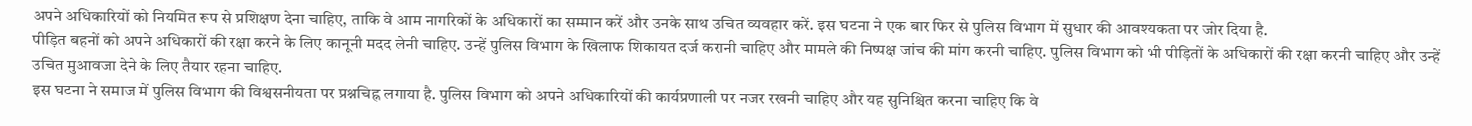अपने अधिकारियों को नियमित रूप से प्रशिक्षण देना चाहिए, ताकि वे आम नागरिकों के अधिकारों का सम्मान करें और उनके साथ उचित व्यवहार करें. इस घटना ने एक बार फिर से पुलिस विभाग में सुधार की आवश्यकता पर जोर दिया है.
पीड़ित बहनों को अपने अधिकारों की रक्षा करने के लिए कानूनी मदद लेनी चाहिए. उन्हें पुलिस विभाग के खिलाफ शिकायत दर्ज करानी चाहिए और मामले की निष्पक्ष जांच की मांग करनी चाहिए. पुलिस विभाग को भी पीड़ितों के अधिकारों की रक्षा करनी चाहिए और उन्हें उचित मुआवजा देने के लिए तैयार रहना चाहिए.
इस घटना ने समाज में पुलिस विभाग की विश्वसनीयता पर प्रश्नचिह्न लगाया है. पुलिस विभाग को अपने अधिकारियों की कार्यप्रणाली पर नजर रखनी चाहिए और यह सुनिश्चित करना चाहिए कि वे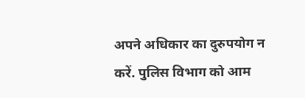अपने अधिकार का दुरुपयोग न करें. पुलिस विभाग को आम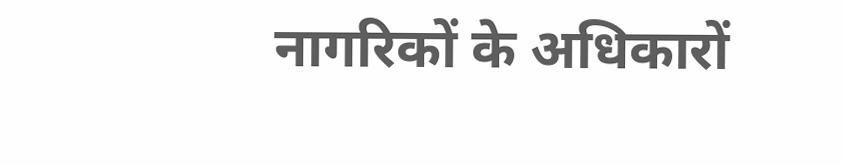नागरिकों के अधिकारों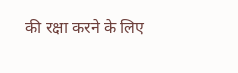की रक्षा करने के लिए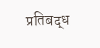प्रतिबद्ध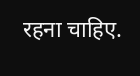रहना चाहिए.